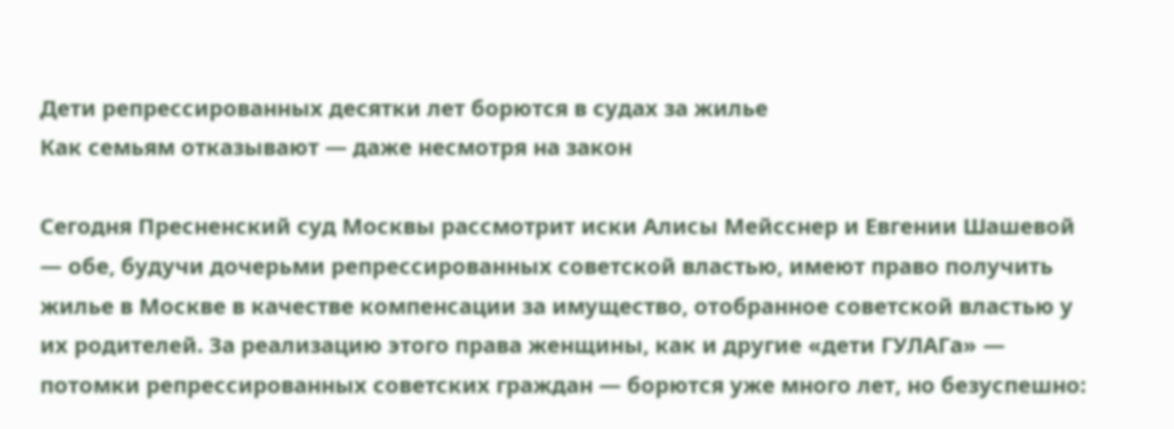Дети репрессированных десятки лет борются в судах за жилье
Как семьям отказывают — даже несмотря на закон

Сегодня Пресненский суд Москвы рассмотрит иски Алисы Мейсснер и Евгении Шашевой — обе, будучи дочерьми репрессированных советской властью, имеют право получить жилье в Москве в качестве компенсации за имущество, отобранное советской властью у их родителей. За реализацию этого права женщины, как и другие «дети ГУЛАГа» — потомки репрессированных советских граждан — борются уже много лет, но безуспешно: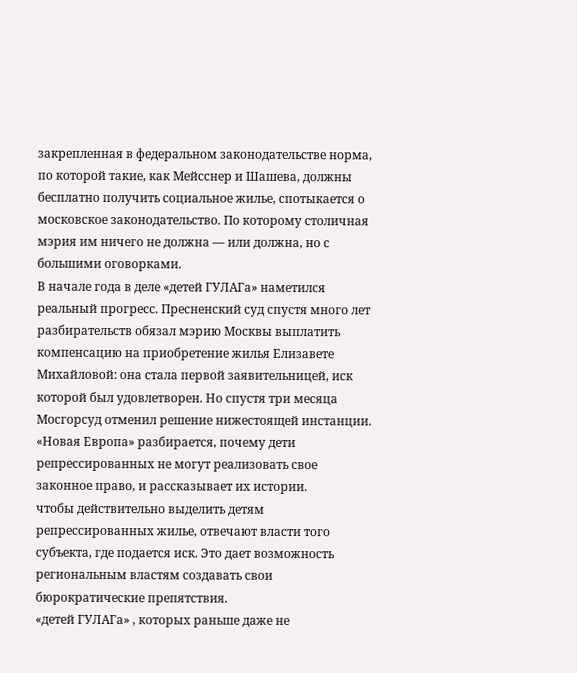закрепленная в федеральном законодательстве норма, по которой такие, как Мейсснер и Шашева, должны бесплатно получить социальное жилье, спотыкается о московское законодательство. По которому столичная мэрия им ничего не должна — или должна, но с большими оговорками.
В начале года в деле «детей ГУЛАГа» наметился реальный прогресс. Пресненский суд спустя много лет разбирательств обязал мэрию Москвы выплатить компенсацию на приобретение жилья Елизавете Михайловой: она стала первой заявительницей, иск которой был удовлетворен. Но спустя три месяца Мосгорсуд отменил решение нижестоящей инстанции.
«Новая Европа» разбирается, почему дети репрессированных не могут реализовать свое законное право, и рассказывает их истории.
чтобы действительно выделить детям репрессированных жилье, отвечают власти того субъекта, где подается иск. Это дает возможность региональным властям создавать свои бюрократические препятствия.
«детей ГУЛАГа» , которых раньше даже не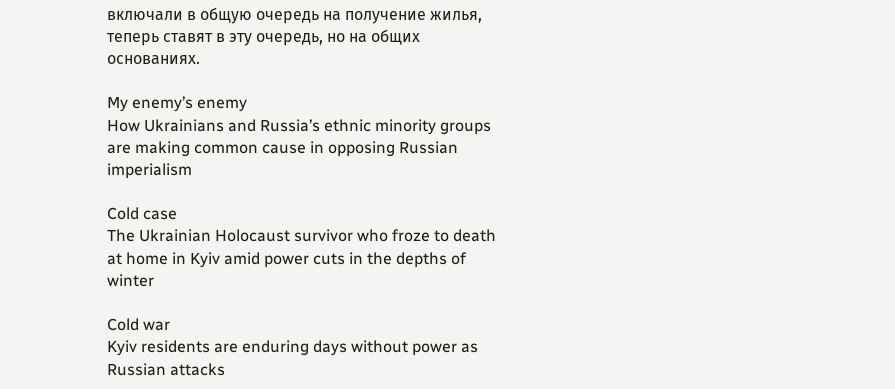включали в общую очередь на получение жилья, теперь ставят в эту очередь, но на общих основаниях.

My enemy’s enemy
How Ukrainians and Russia’s ethnic minority groups are making common cause in opposing Russian imperialism

Cold case
The Ukrainian Holocaust survivor who froze to death at home in Kyiv amid power cuts in the depths of winter

Cold war
Kyiv residents are enduring days without power as Russian attacks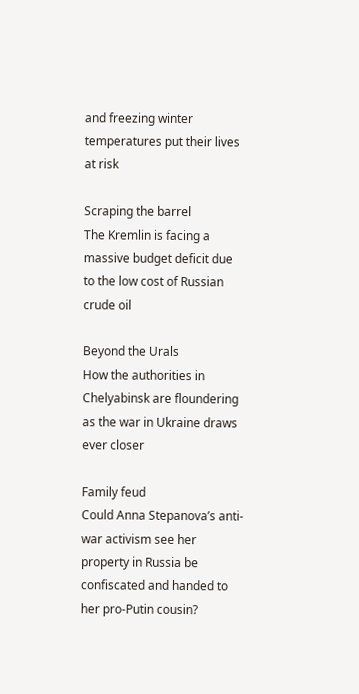and freezing winter temperatures put their lives at risk

Scraping the barrel
The Kremlin is facing a massive budget deficit due to the low cost of Russian crude oil

Beyond the Urals
How the authorities in Chelyabinsk are floundering as the war in Ukraine draws ever closer

Family feud
Could Anna Stepanova’s anti-war activism see her property in Russia be confiscated and handed to her pro-Putin cousin?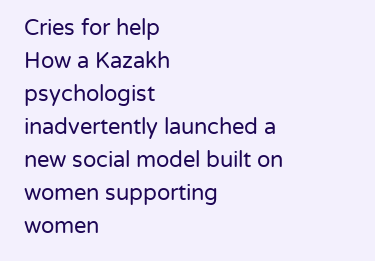Cries for help
How a Kazakh psychologist inadvertently launched a new social model built on women supporting women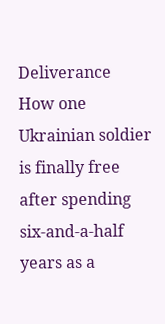Deliverance
How one Ukrainian soldier is finally free after spending six-and-a-half years as a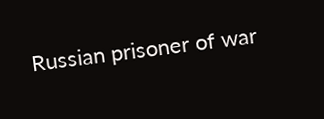Russian prisoner of war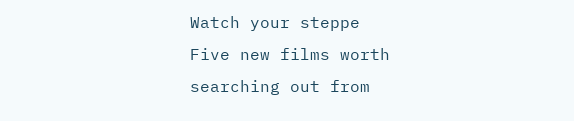Watch your steppe
Five new films worth searching out from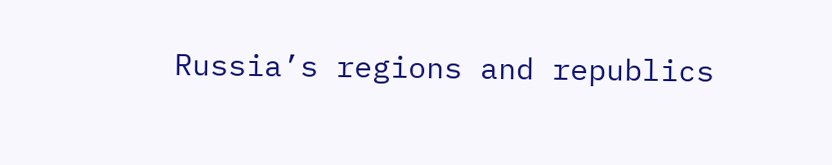Russia’s regions and republics